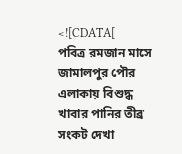<![CDATA[
পবিত্র রমজান মাসে জামালপুর পৌর এলাকায় বিশুদ্ধ খাবার পানির তীব্র সংকট দেখা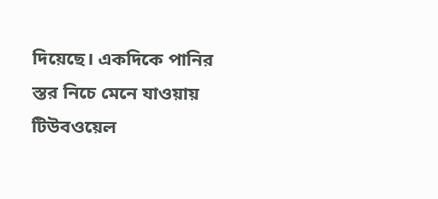দিয়েছে। একদিকে পানির স্তর নিচে মেনে যাওয়ায় টিউবওয়েল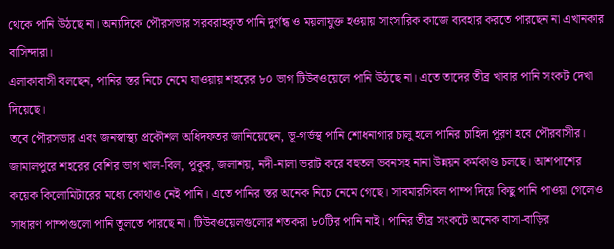থেকে পানি উঠছে না। অন্যদিকে পৌরসভার সরবরাহকৃত পানি দুর্গন্ধ ও ময়লাযুক্ত হওয়ায় সাংসারিক কাজে ব্যবহার করতে পারছেন না এখানকার বাসিন্দারা।
এলাকাবাসী বলছেন, পানির স্তর নিচে নেমে যাওয়ায় শহরের ৮০ ভাগ টিউবওয়েলে পানি উঠছে না। এতে তাদের তীব্র খাবার পানি সংকট দেখা দিয়েছে।
তবে পৌরসভার এবং জনস্বাস্থ্য প্রকৌশল অধিদফতর জানিয়েছেন, ভূ-গর্ভস্থ পানি শোধনাগার চালু হলে পানির চাহিদা পূরণ হবে পৌরবাসীর।
জামালপুরে শহরের বেশির ভাগ খাল-বিল, পুকুর, জলাশয়, নদী-নালা ভরাট করে বহুতল ভবনসহ নানা উন্নয়ন কর্মকাণ্ড চলছে। আশপাশের কয়েক কিলোমিটারের মধ্যে কোথাও নেই পানি। এতে পানির স্তর অনেক নিচে নেমে গেছে। সাবমারসিবল পাম্প দিয়ে কিছু পানি পাওয়া গেলেও সাধারণ পাম্পগুলো পানি তুলতে পারছে না। টিউবওয়েলগুলোর শতকরা ৮০টির পানি নাই। পানির তীব্র সংকটে অনেক বাসা-বাড়ির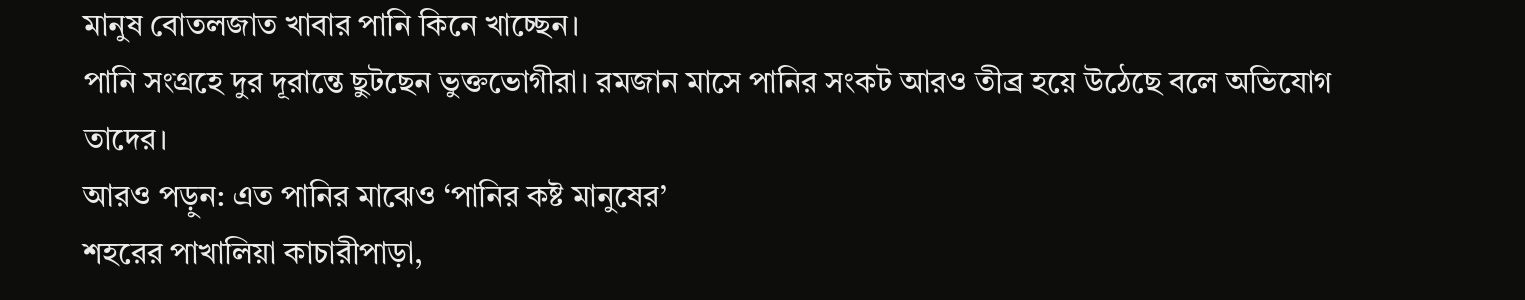মানুষ বোতলজাত খাবার পানি কিনে খাচ্ছেন।
পানি সংগ্রহে দুর দূরান্তে ছুটছেন ভুক্তভোগীরা। রমজান মাসে পানির সংকট আরও তীব্র হয়ে উঠেছে বলে অভিযোগ তাদের।
আরও পড়ুন: এত পানির মাঝেও ‘পানির কষ্ট মানুষের’
শহরের পাখালিয়া কাচারীপাড়া,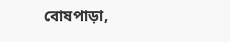বোষপাড়া,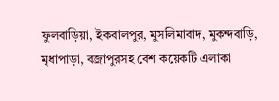ফুলবাড়িয়া, ইকবালপুর, মুসলিমাবাদ, মুকন্দবাড়ি, মৃধাপাড়া, বজ্রাপুরসহ বেশ কয়েকটি এলাকা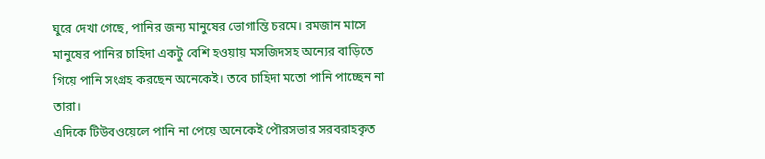ঘুরে দেখা গেছে, পানির জন্য মানুষের ভোগান্তি চরমে। রমজান মাসে মানুষের পানির চাহিদা একটু বেশি হওয়ায় মসজিদসহ অন্যের বাড়িতে গিয়ে পানি সংগ্রহ করছেন অনেকেই। তবে চাহিদা মতো পানি পাচ্ছেন না তারা।
এদিকে টিউবওয়েলে পানি না পেয়ে অনেকেই পৌরসভার সরবরাহকৃত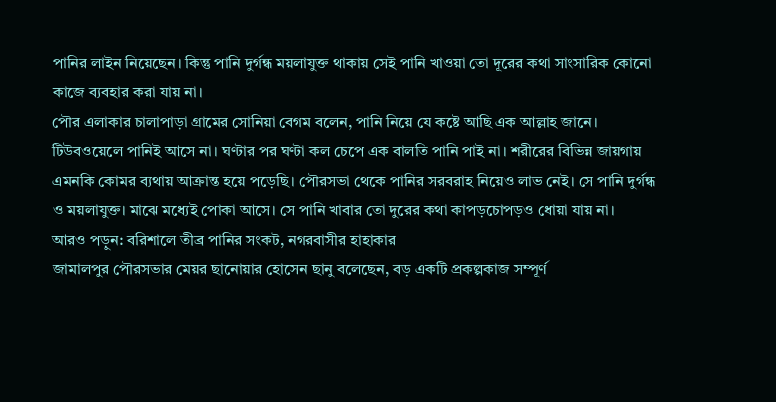পানির লাইন নিয়েছেন। কিন্তু পানি দুর্গন্ধ ময়লাযুক্ত থাকায় সেই পানি খাওয়া তো দূরের কথা সাংসারিক কোনো কাজে ব্যবহার করা যায় না।
পৌর এলাকার চালাপাড়া গ্রামের সোনিয়া বেগম বলেন, পানি নিয়ে যে কষ্টে আছি এক আল্লাহ জানে। টিউবওয়েলে পানিই আসে না। ঘণ্টার পর ঘণ্টা কল চেপে এক বালতি পানি পাই না। শরীরের বিভিন্ন জায়গায় এমনকি কোমর ব্যথায় আক্রান্ত হয়ে পড়েছি। পৌরসভা থেকে পানির সরবরাহ নিয়েও লাভ নেই। সে পানি দুর্গন্ধ ও ময়লাযুক্ত। মাঝে মধ্যেই পোকা আসে। সে পানি খাবার তো দুরের কথা কাপড়চোপড়ও ধোয়া যায় না।
আরও পড়ুন: বরিশালে তীব্র পানির সংকট, নগরবাসীর হাহাকার
জামালপুর পৌরসভার মেয়র ছানোয়ার হোসেন ছানু বলেছেন, বড় একটি প্রকল্পকাজ সম্পূর্ণ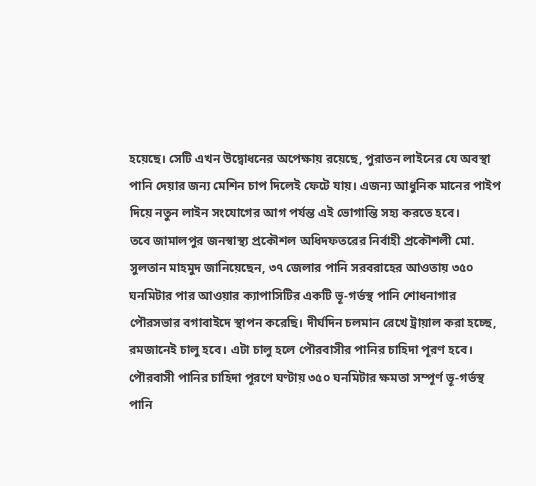হয়েছে। সেটি এখন উদ্বোধনের অপেক্ষায় রয়েছে, পুরাতন লাইনের যে অবস্থা পানি দেয়ার জন্য মেশিন চাপ দিলেই ফেটে যায়। এজন্য আধুনিক মানের পাইপ দিয়ে নতুন লাইন সংযোগের আগ পর্যন্ত এই ভোগান্তি সহ্য করতে হবে।
তবে জামালপুর জনস্বাস্থ্য প্রকৌশল অধিদফতরের নির্বাহী প্রকৌশলী মো. সুলতান মাহমুদ জানিয়েছেন, ৩৭ জেলার পানি সরবরাহের আওতায় ৩৫০ ঘনমিটার পার আওয়ার ক্যাপাসিটির একটি ভূ-গর্ভস্থ পানি শোধনাগার পৌরসভার বগাবাইদে স্থাপন করেছি। দীর্ঘদিন চলমান রেখে ট্রায়াল করা হচ্ছে, রমজানেই চালু হবে। এটা চালু হলে পৌরবাসীর পানির চাহিদা পূরণ হবে।
পৌরবাসী পানির চাহিদা পূরণে ঘণ্টায় ৩৫০ ঘনমিটার ক্ষমতা সম্পূর্ণ ভূ-গর্ভস্থ পানি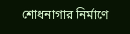শোধনাগার নির্মাণে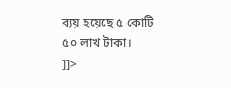ব্যয় হয়েছে ৫ কোটি ৫০ লাখ টাকা।
]]>